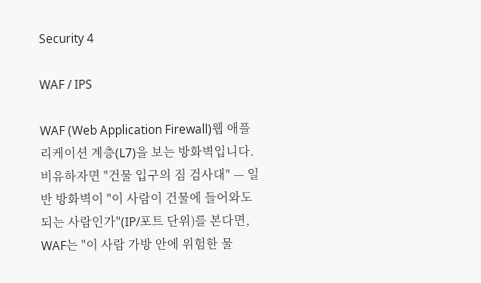Security 4

WAF / IPS

WAF (Web Application Firewall)웹 애플리케이션 계층(L7)을 보는 방화벽입니다.비유하자면 "건물 입구의 짐 검사대" — 일반 방화벽이 "이 사람이 건물에 들어와도 되는 사람인가"(IP/포트 단위)를 본다면, WAF는 "이 사람 가방 안에 위험한 물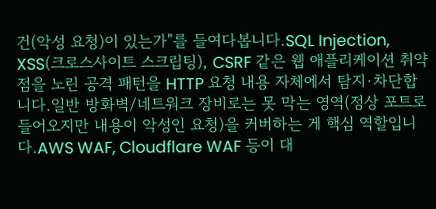건(악성 요청)이 있는가"를 들여다봅니다.SQL Injection, XSS(크로스사이트 스크립팅), CSRF 같은 웹 애플리케이션 취약점을 노린 공격 패턴을 HTTP 요청 내용 자체에서 탐지·차단합니다.일반 방화벽/네트워크 장비로는 못 막는 영역(정상 포트로 들어오지만 내용이 악성인 요청)을 커버하는 게 핵심 역할입니다.AWS WAF, Cloudflare WAF 등이 대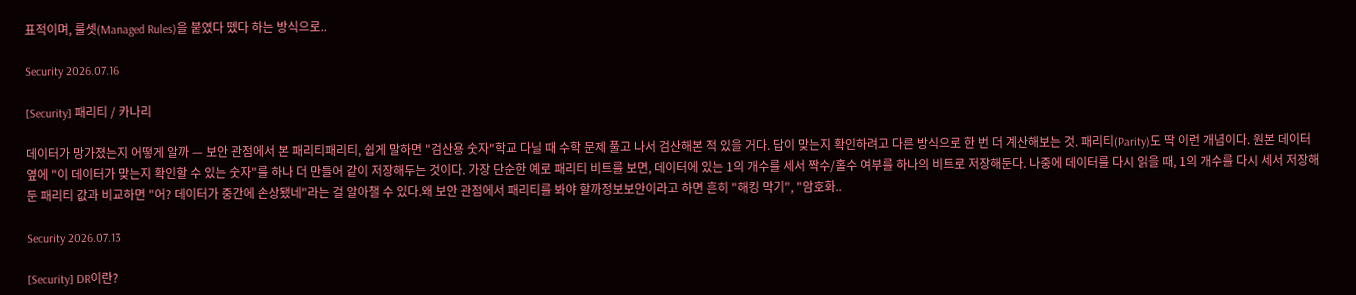표적이며, 룰셋(Managed Rules)을 붙였다 뗐다 하는 방식으로..

Security 2026.07.16

[Security] 패리티 / 카나리

데이터가 망가졌는지 어떻게 알까 — 보안 관점에서 본 패리티패리티, 쉽게 말하면 "검산용 숫자"학교 다닐 때 수학 문제 풀고 나서 검산해본 적 있을 거다. 답이 맞는지 확인하려고 다른 방식으로 한 번 더 계산해보는 것. 패리티(Parity)도 딱 이런 개념이다. 원본 데이터 옆에 "이 데이터가 맞는지 확인할 수 있는 숫자"를 하나 더 만들어 같이 저장해두는 것이다. 가장 단순한 예로 패리티 비트를 보면, 데이터에 있는 1의 개수를 세서 짝수/홀수 여부를 하나의 비트로 저장해둔다. 나중에 데이터를 다시 읽을 때, 1의 개수를 다시 세서 저장해둔 패리티 값과 비교하면 "어? 데이터가 중간에 손상됐네"라는 걸 알아챌 수 있다.왜 보안 관점에서 패리티를 봐야 할까정보보안이라고 하면 흔히 "해킹 막기", "암호화..

Security 2026.07.13

[Security] DR이란?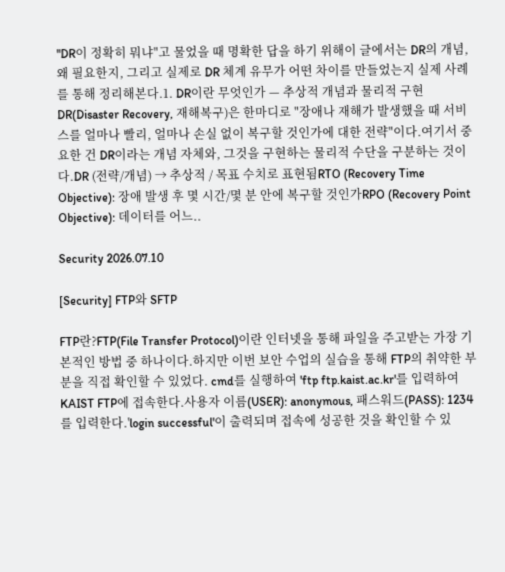"DR이 정확히 뭐냐"고 물었을 때 명확한 답을 하기 위해이 글에서는 DR의 개념, 왜 필요한지, 그리고 실제로 DR 체계 유무가 어떤 차이를 만들었는지 실제 사례를 통해 정리해본다.1. DR이란 무엇인가 — 추상적 개념과 물리적 구현DR(Disaster Recovery, 재해복구)은 한마디로 "장애나 재해가 발생했을 때 서비스를 얼마나 빨리, 얼마나 손실 없이 복구할 것인가에 대한 전략"이다.여기서 중요한 건 DR이라는 개념 자체와, 그것을 구현하는 물리적 수단을 구분하는 것이다.DR (전략/개념) → 추상적 / 목표 수치로 표현됨RTO (Recovery Time Objective): 장애 발생 후 몇 시간/몇 분 안에 복구할 것인가RPO (Recovery Point Objective): 데이터를 어느..

Security 2026.07.10

[Security] FTP와 SFTP

FTP란?FTP(File Transfer Protocol)이란 인터넷을 통해 파일을 주고받는 가장 기본적인 방법 중 하나이다.하지만 이번 보안 수업의 실습을 통해 FTP의 취약한 부분을 직접 확인할 수 있었다. cmd를 실행하여 'ftp ftp.kaist.ac.kr'를 입력하여 KAIST FTP에 접속한다.사용자 이름(USER): anonymous, 패스워드(PASS): 1234를 입력한다.'login successful'이 출력되며 접속에 성공한 것을 확인할 수 있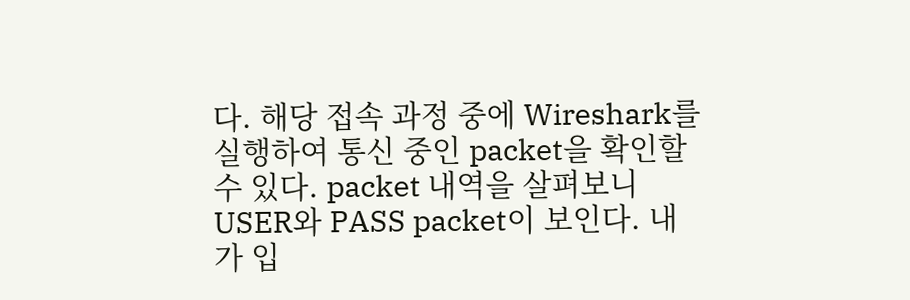다. 해당 접속 과정 중에 Wireshark를 실행하여 통신 중인 packet을 확인할 수 있다. packet 내역을 살펴보니 USER와 PASS packet이 보인다. 내가 입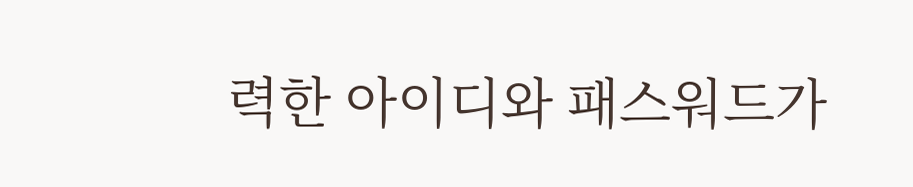력한 아이디와 패스워드가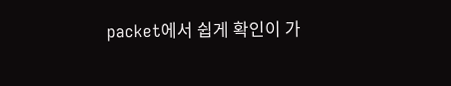packet에서 쉽게 확인이 가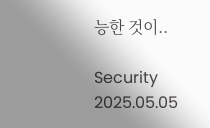능한 것이..

Security 2025.05.05